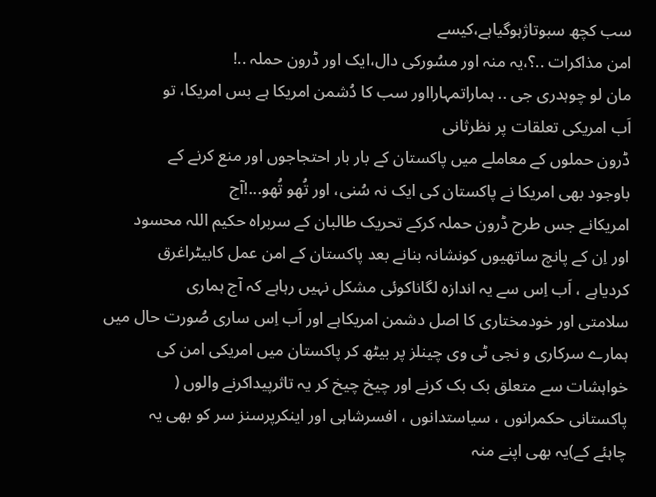سب کچھ سبوتاژہوگیاہے،کیسے
امن مذاکرات ..؟،یہ منہ اور مسُورکی دال،ایک اور ڈرون حملہ ..!
مان لو چوہدری جی .. ہماراتمہارااور سب کا دُشمن امریکا ہے بس امریکا، تو
اَب امریکی تعلقات پر نظرثانی
ڈرون حملوں کے معاملے میں پاکستان کے بار بار احتجاجوں اور منع کرنے کے
باوجود بھی امریکا نے پاکستان کی ایک نہ سُنی، اور تُھو تُھو...!آج
امریکانے جس طرح ڈرون حملہ کرکے تحریک طالبان کے سربراہ حکیم اللہ محسود
اور اِن کے پانچ ساتھیوں کونشانہ بنانے بعد پاکستان کے امن عمل کابیٹراغرق
کردیاہے ، اَب اِس سے یہ اندازہ لگاناکوئی مشکل نہیں رہاہے کہ آج ہماری
سلامتی اور خودمختاری کا اصل دشمن امریکاہے اور اَب اِس ساری صُورت حال میں
ہمارے سرکاری و نجی ٹی وی چینلز پر بیٹھ کر پاکستان میں امریکی امن کی
خواہشات سے متعلق بک بک کرنے اور چیخ چیخ کر یہ تاثرپیداکرنے والوں (
پاکستانی حکمرانوں ، سیاستدانوں ، افسرشاہی اور اینکرپرسنز سر کو بھی یہ
چاہئے کے)یہ بھی اپنے منہ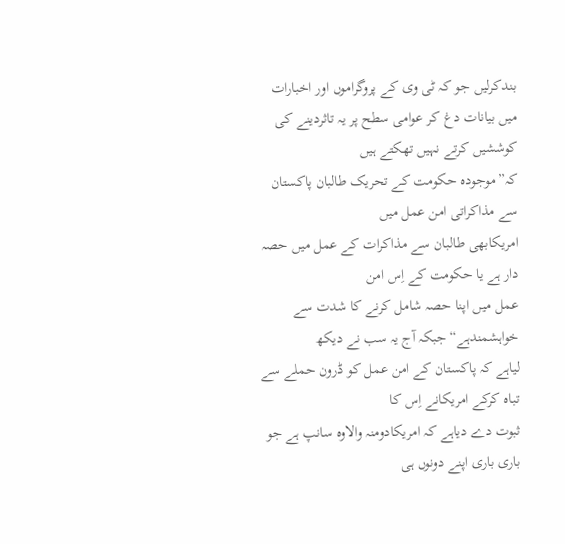بندکرلیں جو کہ ٹی وی کے پروگراموں اور اخبارات
میں بیانات دغ کر عوامی سطح پر یہ تاثردینے کی کوششیں کرتے نہیں تھکتے ہیں
کہ”موجودہ حکومت کے تحریک طالبان پاکستان سے مذاکراتی امن عمل میں
امریکابھی طالبان سے مذاکرات کے عمل میں حصہ دار ہے یا حکومت کے اِس امن
عمل میں اپنا حصہ شامل کرنے کا شدت سے خواہشمندہے“ جبکہ آج یہ سب نے دیکھ
لیاہے کہ پاکستان کے امن عمل کو ڈرون حملے سے تباہ کرکے امریکانے اِس کا
ثبوت دے دیاہے کہ امریکادومنہ والاوہ سانپ ہے جو باری باری اپنے دونوں ہی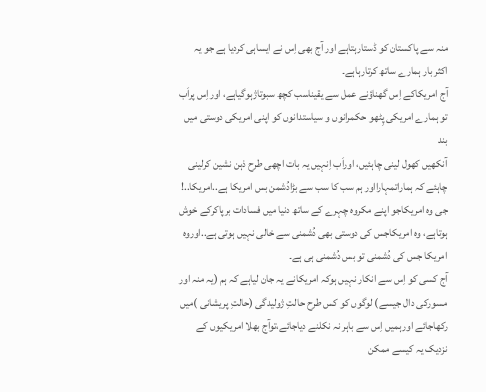منہ سے پاکستان کو ڈستارہتاہے اور آج بھی اِس نے ایساہی کردیا ہے جو یہ
اکثر بار ہمارے ساتھ کرتارہاہے۔
آج امریکاکے اِس گھناؤنے عمل سے یقیناسب کچھ سبوتاژہوگیاہے، اوراِس پراَب
تو ہمارے امریکی پِٹھو حکمرانوں و سیاستدانوں کو اپنی امریکی دوستی میں بند
آنکھیں کھول لینی چاہئیں، اوراَب اِنہیں یہ بات اچھی طرح ذہن نشین کرلینی
چاہئے کہ ہماراتمہارااور ہم سب کا سب سے بڑادُشمن بس امریکا ہے..امریکا..!
جی وہ امریکاجو اپنے مکروہ چہرے کے ساتھ دنیا میں فسادات برپاکرکے خوش
ہوتاہے، وہ امریکاجس کی دوستی بھی دُشمنی سے خالی نہیں ہوتی ہے..اوروہ
امریکا جس کی دُشمنی تو بس دُشمنی ہی ہے۔
آج کسی کو اِس سے انکار نہیں ہوکہ امریکانے یہ جان لیاہے کہ ہم (یہ منہ اور
مسورکی دال جیسے) لوگوں کو کس طرح حالتِ ژولیدگی (حالتِ پریشانی )میں
رکھاجائے اورہمیں اِس سے باہر نہ نکلنے دیاجائے،توآج بھلا امریکیوں کے
نزدیک یہ کیسے ممکن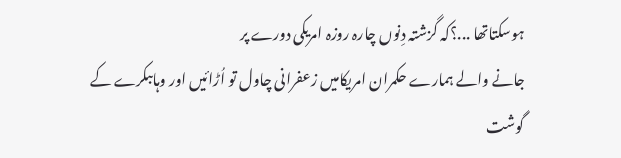ہوسکتاتھا ...؟کہ گزشتہ دِنوں چارہ روزہ امریکی دورے پر
جانے والے ہمارے حکمران امریکامیں زعفرانی چاول تو اُڑائیں اور وہاںبکرے کے
گوشت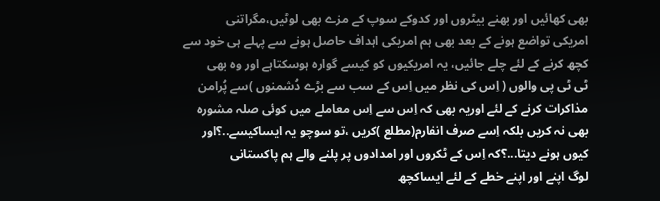بھی کھائیں اور بھنے بیٹروں اور کدوکے سوپ کے مزے بھی لوٹیں،مگراتنی
امریکی تواضع ہونے کے بعد بھی ہم امریکی اہداف حاصل ہونے سے پہلے ہی خود سے
کچھ کرنے کے لئے چلے جائیں، یہ امریکیوں کو کیسے گوارہ ہوسکتاہے اور وہ بھی
ٹی ٹی پی والوں ( اِس کی نظر میں اِس کے سب سے بڑے دُشمنوں )سے پُرامن
مذاکرات کرنے کے لئے اوریہ بھی کہ اِس سے اِس معاملے میں کوئی صلہ مشورہ
بھی نہ کریں بلکہ اِسے صرف انفارم(مطلع )کریں ،تو سوچو یہ ایساکیسے..؟اور
کیوں ہونے دیتا...؟کہ اِس کے ٹکروں اور امدادوں پر پلنے والے ہم پاکستانی
لوگ اپنے اور اپنے خطے کے لئے ایساکچھ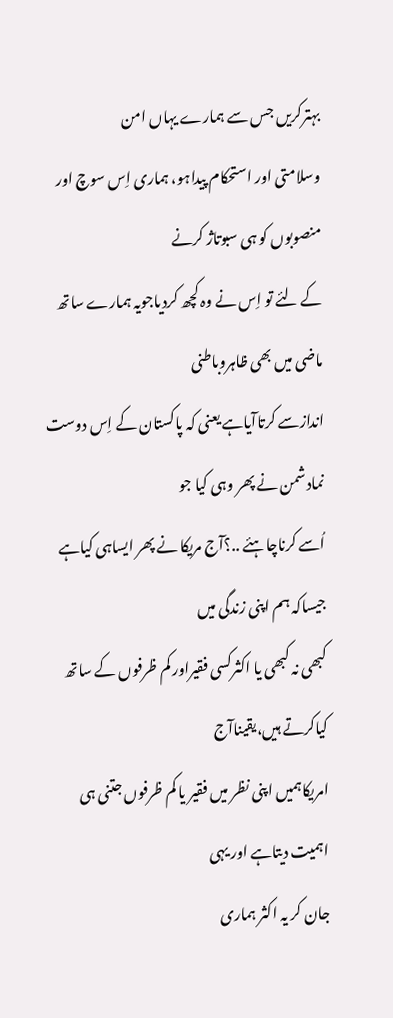بہترکریں جس سے ہمارے یہاں امن
وسلامتی اور استحکام پیداہو، ہماری اِس سوچ اور منصوبوں کو ہی سبوتاژ کرنے
کے لئے تو اِس نے وہ کچھ کردیاجویہ ہمارے ساتھ ماضی میں بھی ظاہروباطنی
اندازسے کرتاآیاہے یعنی کہ پاکستان کے اِس دوست نمادشمن نے پھر وہی کیا جو
اُسے کرناچاہئے ..؟آج مریکا نے پھر ایساہی کیاہے جیساکہ ہم اپنی زندگی میں
کبھی نہ کبھی یا اکثرکسی فقیراور کم ظرفوں کے ساتھ کیاکرتے ہیں،یقیناآج
امریکاہمیں اپنی نظر میں فقیر یا کم ظرفوں جتنی ہی اہمیت دیتاہے اور یہی
جان کر یہ اکثر ہماری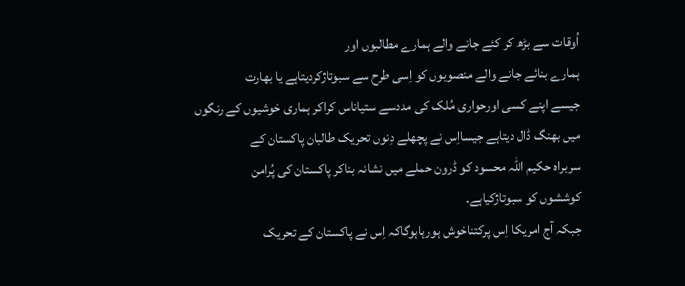اُوقات سے بڑھ کر کئے جانے والے ہمارے مطالبوں اور
ہمارے بنائے جانے والے منصوبوں کو اِسی طرح سے سبوتاژکردیتاہے یا بھارت
جیسے اپنے کسی اورحواری مُلک کی مددسے ستیاناس کراکر ہماری خوشیوں کے رنگوں
میں بھنگ ڈال دیتاہے جیسااِس نے پچھلے دِنوں تحریک طالبان پاکستان کے
سربراہ حکیم اللہ محسود کو ڈرون حملے میں نشانہ بناکر پاکستان کی پُرامن
کوششوں کو سبوتاژکیاہے۔
جبکہ آج امریکا اِس پرکتناخوش ہورہاہوگاکہ اِس نے پاکستان کے تحریک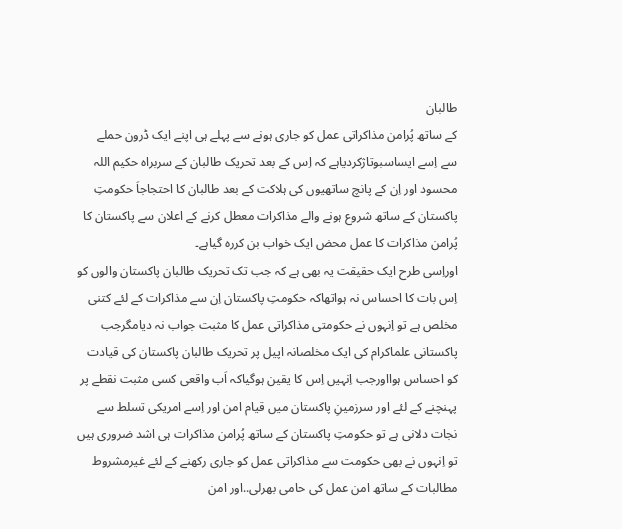طالبان
کے ساتھ پُرامن مذاکراتی عمل کو جاری ہونے سے پہلے ہی اپنے ایک ڈرون حملے
سے اِسے ایساسبوتاژکردیاہے کہ اِس کے بعد تحریک طالبان کے سربراہ حکیم اللہ
محسود اور اِن کے پانچ ساتھیوں کی ہلاکت کے بعد طالبان کا احتجاجاَ حکومتِ
پاکستان کے ساتھ شروع ہونے والے مذاکرات معطل کرنے کے اعلان سے پاکستان کا
پُرامن مذاکرات کا عمل محض ایک خواب بن کررہ گیاہے۔
اوراِسی طرح ایک حقیقت یہ بھی ہے کہ جب تک تحریک طالبان پاکستان والوں کو
اِس بات کا احساس نہ ہواتھاکہ حکومتِ پاکستان اِن سے مذاکرات کے لئے کتنی
مخلص ہے تو اِنہوں نے حکومتی مذاکراتی عمل کا مثبت جواب نہ دیامگرجب
پاکستانی علماکرام کی ایک مخلصانہ اپیل پر تحریک طالبان پاکستان کی قیادت
کو احساس ہوااورجب اِنہیں اِس کا یقین ہوگیاکہ اَب واقعی کسی مثبت نقطے پر
پہنچنے کے لئے اور سرزمینِ پاکستان میں قیام امن اور اِسے امریکی تسلط سے
نجات دلانی ہے تو حکومتِ پاکستان کے ساتھ پُرامن مذاکرات ہی اشد ضروری ہیں
تو اِنہوں نے بھی حکومت سے مذاکراتی عمل کو جاری رکھنے کے لئے غیرمشروط
مطالبات کے ساتھ امن عمل کی حامی بھرلی..اور امن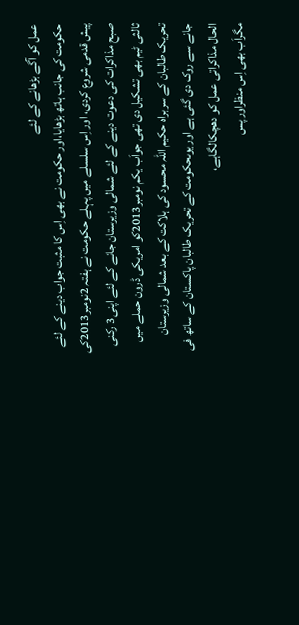عمل کو آگے بڑھانے کے لئے
حکومت کی جانب ہاتھ بڑھایا،اور حکومت نے بھی اِس کا مثبت جواب دینے کے لئے
پیش قدمی شروع کردی، اور اِس سلسلے میں پہلے حکومت نے ہفتہ 2نومبر2013کی
صبح مذاکرات کی دعوت دینے کے لئے شمالی وزیرستان جانے کے لئے اپنی3 رکنی
ثالثی ٹیم بھی تشکیل دی تھی جواَب یکم نومبر2013کو امریکی ڈرون حملے میں
تحریک طالبان کے سربراہ حکیم اللہ محسود کی ہلاکت کے بعد شمالی وزیرستان
جانے سے روک دی گئی ہے اور یوںحکومت کے تحریک طالبان پاکستان کے ساتھ فی
الحال مذاکراتی عمل کو دھچکالگاہے،
مگراَب بھی اِس منظراور پس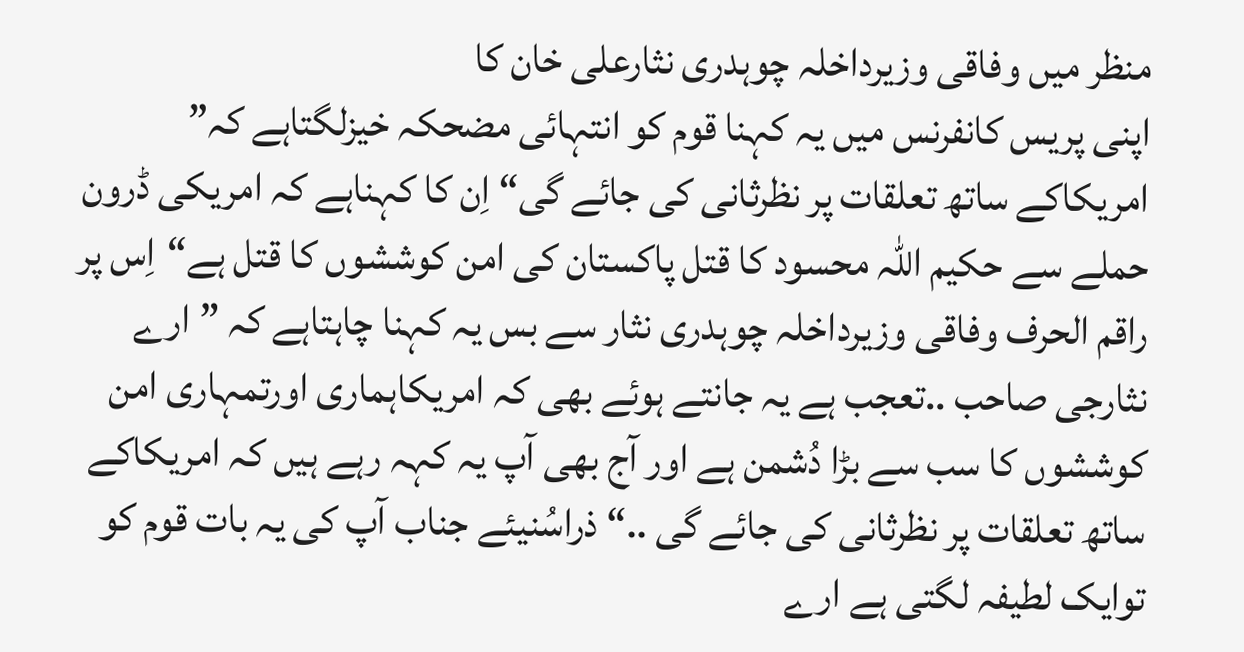منظر میں وفاقی وزیرداخلہ چوہدری نثارعلی خان کا
اپنی پریس کانفرنس میں یہ کہنا قوم کو انتہائی مضحکہ خیزلگتاہے کہ”
امریکاکے ساتھ تعلقات پر نظرثانی کی جائے گی“ اِن کا کہناہے کہ امریکی ڈرون
حملے سے حکیم اللہ محسود کا قتل پاکستان کی امن کوششوں کا قتل ہے“اِس پر
راقم الحرف وفاقی وزیرداخلہ چوہدری نثار سے بس یہ کہنا چاہتاہے کہ ”ارے
نثارجی صاحب ..تعجب ہے یہ جانتے ہوئے بھی کہ امریکاہماری اورتمہاری امن
کوششوں کا سب سے بڑا دُشمن ہے اور آج بھی آپ یہ کہہ رہے ہیں کہ امریکاکے
ساتھ تعلقات پر نظرثانی کی جائے گی ..“ ذراسُنیئے جناب آپ کی یہ بات قوم کو
توایک لطیفہ لگتی ہے ارے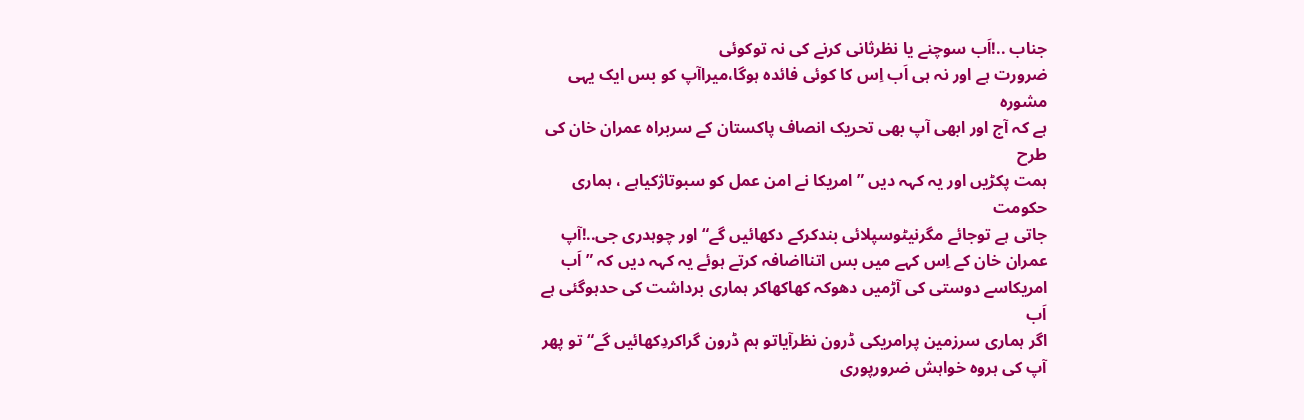جناب ..!اَب سوچنے یا نظرثانی کرنے کی نہ توکوئی
ضرورت ہے اور نہ ہی اَب اِس کا کوئی فائدہ ہوگا،میراآپ کو بس ایک یہی مشورہ
ہے کہ آج اور ابھی آپ بھی تحریک انصاف پاکستان کے سربراہ عمران خان کی طرح
ہمت پکڑیں اور یہ کہہ دیں ”امریکا نے امن عمل کو سبوتاژکیاہے ، ہماری حکومت
جاتی ہے توجائے مگرنیٹوسپلائی بندکرکے دکھائیں گے“ اور چوہدری جی..!آپ
عمران خان کے اِس کہے میں بس اتنااضافہ کرتے ہوئے یہ کہہ دیں کہ ” اَب
امریکاسے دوستی کی آڑمیں دھوکہ کھاکھاکر ہماری برداشت کی حدہوگئی ہے اَب
اگر ہماری سرزمین پرامریکی ڈرون نظرآیاتو ہم ڈرون گراکردِکھائیں گے“ تو پھر
آپ کی ہروہ خواہش ضرورپوری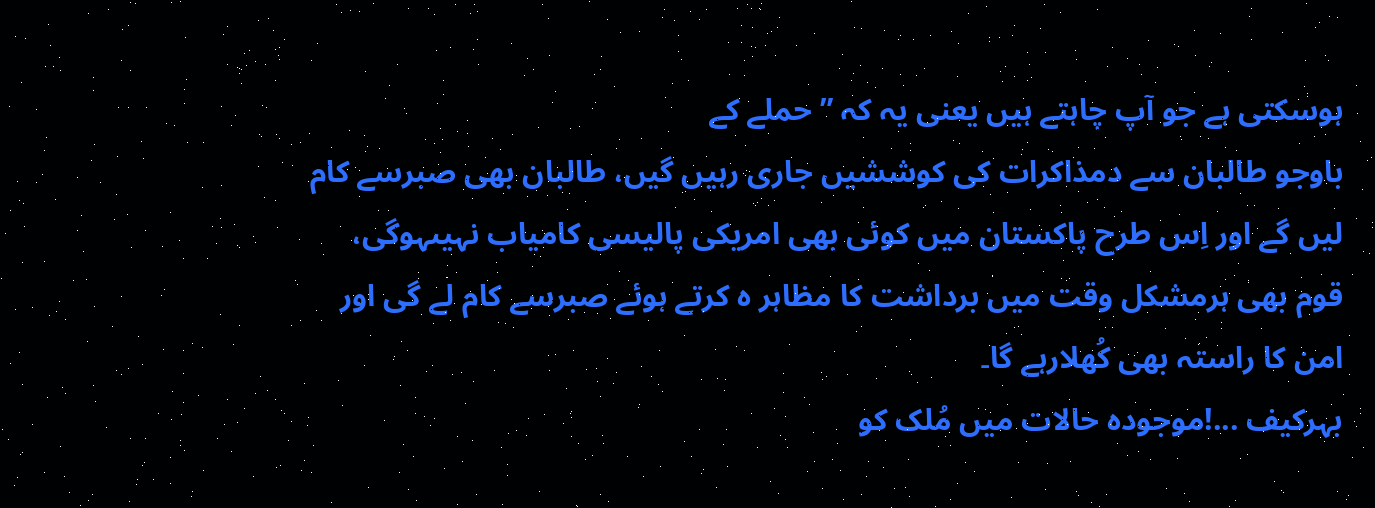ہوسکتی ہے جو آپ چاہتے ہیں یعنی یہ کہ ” حملے کے
باوجو طالبان سے دمذاکرات کی کوششیں جاری رہیں گیں، طالبان بھی صبرسے کام
لیں گے اور اِس طرح پاکستان میں کوئی بھی امریکی پالیسی کامیاب نہیںہوگی،
قوم بھی ہرمشکل وقت میں برداشت کا مظاہر ہ کرتے ہوئے صبرسے کام لے گی اور
امن کا راستہ بھی کُھلارہے گا۔
بہرکیف ...!موجودہ حالات میں مُلک کو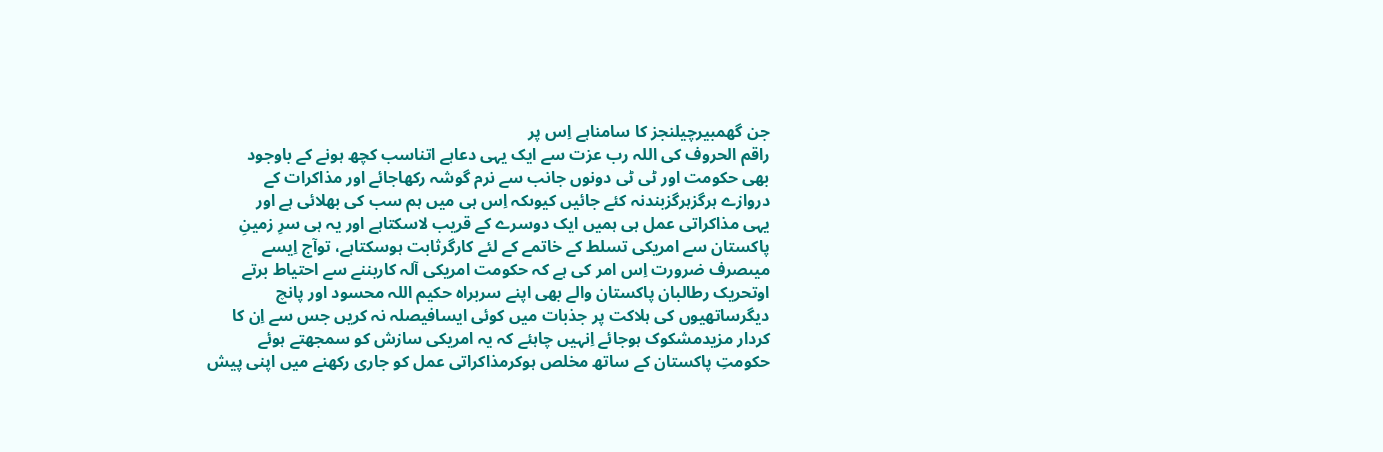جن گھمبیرچیلنجز کا سامناہے اِس پر
راقم الحروف کی اللہ رب عزت سے ایک یہی دعاہے اتناسب کچھ ہونے کے باوجود
بھی حکومت اور ٹی ٹی دونوں جانب سے نرم گوشہ رکھاجائے اور مذاکرات کے
دروازے ہرگزہرگزبندنہ کئے جائیں کیوںکہ اِس ہی میں ہم سب کی بھلائی ہے اور
یہی مذاکراتی عمل ہی ہمیں ایک دوسرے کے قریب لاسکتاہے اور یہ ہی سرِ زمینِ
پاکستان سے امریکی تسلط کے خاتمے کے لئے کارگرثابت ہوسکتاہے، توآج اِیسے
میںصرف ضرورت اِس امر کی ہے کہ حکومت امریکی آلہ کاربننے سے احتیاط برتے
اوتحریک رطالبان پاکستان والے بھی اپنے سربراہ حکیم اللہ محسود اور پانچ
دیگرساتھیوں کی ہلاکت پر جذبات میں کوئی ایسافیصلہ نہ کریں جس سے اِن کا
کردار مزیدمشکوک ہوجائے اِنہیں چاہئے کہ یہ امریکی سازش کو سمجھتے ہوئے
حکومتِ پاکستان کے ساتھ مخلص ہوکرمذاکراتی عمل کو جاری رکھنے میں اپنی پیش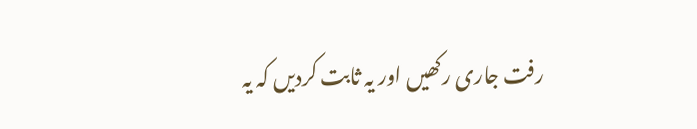رفت جاری رکھیں اور یہ ثابت کردیں کہ یہ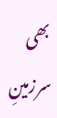بھی سرزمینِ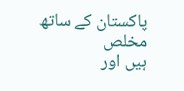پاکستان کے ساتھ مخلص
ہیں اور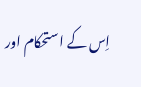اِس کے استحکام اور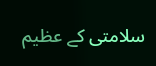سلامتی کے عظیم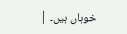خوہاں ہیں۔ |